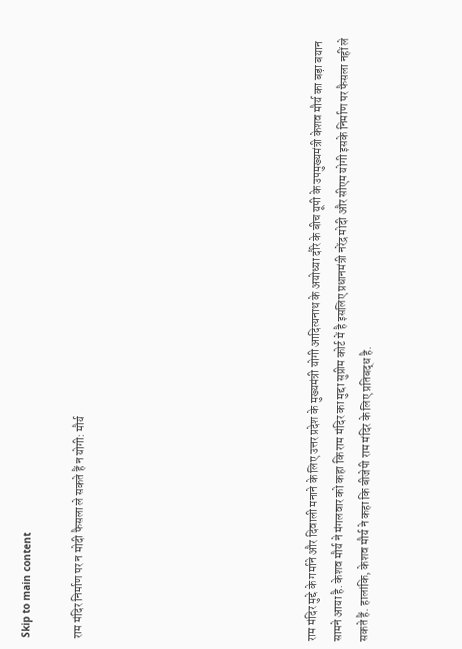Skip to main content

राम मंदिर निर्माण पर न मोदी फैसला ले सकते हैं न योगी: मौर्य








राम मंदिर मुद्दे के गर्माने और दिवाली मनाने के लिए उत्तर प्रदेश के मुख्यमंत्री योगी आदित्यनाथ के अयोध्या दौरे के बीच यूपी के उपमुख्यमंत्री केशव मौर्य का बड़ा बयान सामने आया है. केशव मौर्य ने मंगलवार को कहा कि राम मंदिर का मुद्दा सुप्रीम कोर्ट में है इसलिए प्रधानमंत्री नरेंद्र मोदी और सीएम योगी इसके निर्माण पर फैसला नहीं ले सकते हैं. हालांकि, केशव मौर्य ने कहा कि बीजेपी राम मंदिर के लिए प्रतिबद्ध है.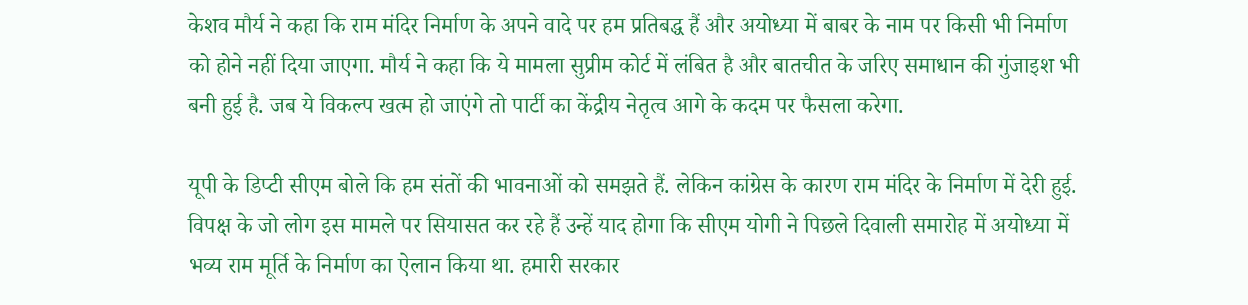केशव मौर्य ने कहा कि राम मंदिर निर्माण के अपने वादे पर हम प्रतिबद्ध हैं और अयोध्या में बाबर के नाम पर किसी भी निर्माण को होने नहीं दिया जाएगा. मौर्य ने कहा कि ये मामला सुप्रीम कोर्ट में लंबित है और बातचीत के जरिए समाधान की गुंजाइश भी बनी हुई है. जब ये विकल्प खत्म हो जाएंगे तो पार्टी का केंद्रीय नेतृत्व आगे के कदम पर फैसला करेगा.

यूपी के डिप्टी सीएम बोले कि हम संतों की भावनाओं को समझते हैं. लेकिन कांग्रेस के कारण राम मंदिर के निर्माण में देरी हुई. विपक्ष के जो लोग इस मामले पर सियासत कर रहे हैं उन्हें याद होगा कि सीएम योगी ने पिछले दिवाली समारोह में अयोध्या में भव्य राम मूर्ति के निर्माण का ऐलान किया था. हमारी सरकार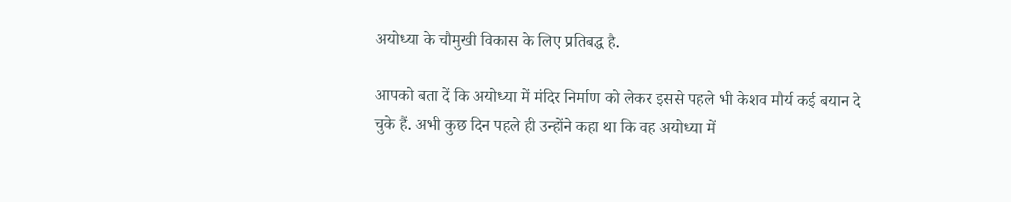अयोध्या के चौमुखी विकास के लिए प्रतिबद्ध है.

आपको बता दें कि अयोध्या में मंदिर निर्माण को लेकर इससे पहले भी केशव मौर्य कई बयान दे चुके हैं. अभी कुछ दिन पहले ही उन्होंने कहा था कि वह अयोध्या में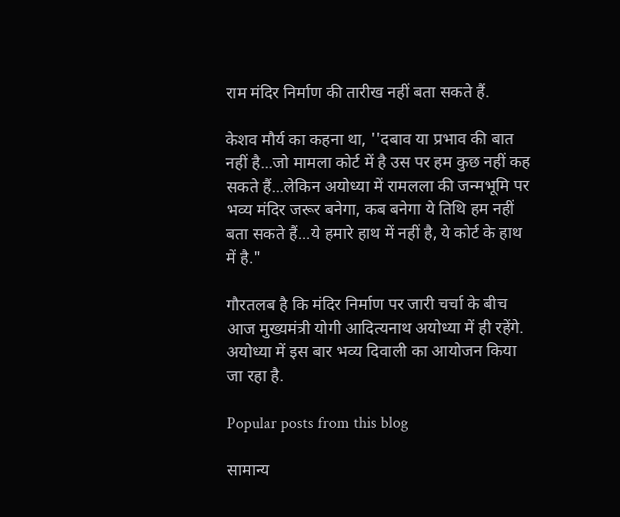राम मंदिर निर्माण की तारीख नहीं बता सकते हैं.

केशव मौर्य का कहना था, ''दबाव या प्रभाव की बात नहीं है...जो मामला कोर्ट में है उस पर हम कुछ नहीं कह सकते हैं...लेकिन अयोध्या में रामलला की जन्मभूमि पर भव्य मंदिर जरूर बनेगा, कब बनेगा ये तिथि हम नहीं बता सकते हैं...ये हमारे हाथ में नहीं है, ये कोर्ट के हाथ में है."

गौरतलब है कि मंदिर निर्माण पर जारी चर्चा के बीच आज मुख्यमंत्री योगी आदित्यनाथ अयोध्या में ही रहेंगे. अयोध्या में इस बार भव्य दिवाली का आयोजन किया जा रहा है.

Popular posts from this blog

सामान्य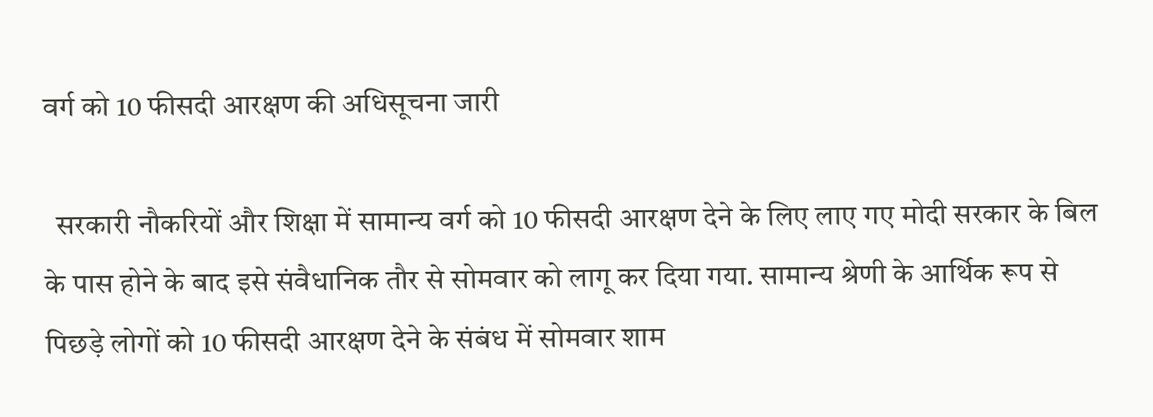वर्ग को 10 फीसदी आरक्षण की अधिसूचना जारी

  सरकारी नौकरियों और शिक्षा में सामान्य वर्ग को 10 फीसदी आरक्षण देने के लिए लाए गए मोदी सरकार के बिल के पास होने के बाद इसे संवैधानिक तौर से सोमवार को लागू कर दिया गया. सामान्य श्रेणी के आर्थिक रूप से पिछड़े लोगों को 10 फीसदी आरक्षण देने के संबंध में सोमवार शाम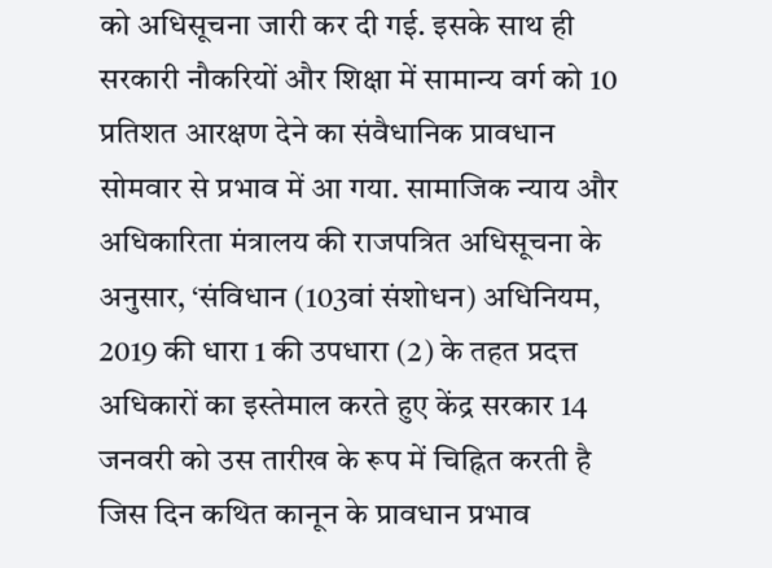को अधिसूचना जारी कर दी गई. इसके साथ ही सरकारी नौकरियों और शिक्षा में सामान्य वर्ग को 10 प्रतिशत आरक्षण देने का संवैधानिक प्रावधान सोमवार से प्रभाव में आ गया. सामाजिक न्याय और अधिकारिता मंत्रालय की राजपत्रित अधिसूचना के अनुसार, ‘संविधान (103वां संशोधन) अधिनियम, 2019 की धारा 1 की उपधारा (2) के तहत प्रदत्त अधिकारों का इस्तेमाल करते हुए केंद्र सरकार 14 जनवरी को उस तारीख के रूप में चिह्नित करती है जिस दिन कथित कानून के प्रावधान प्रभाव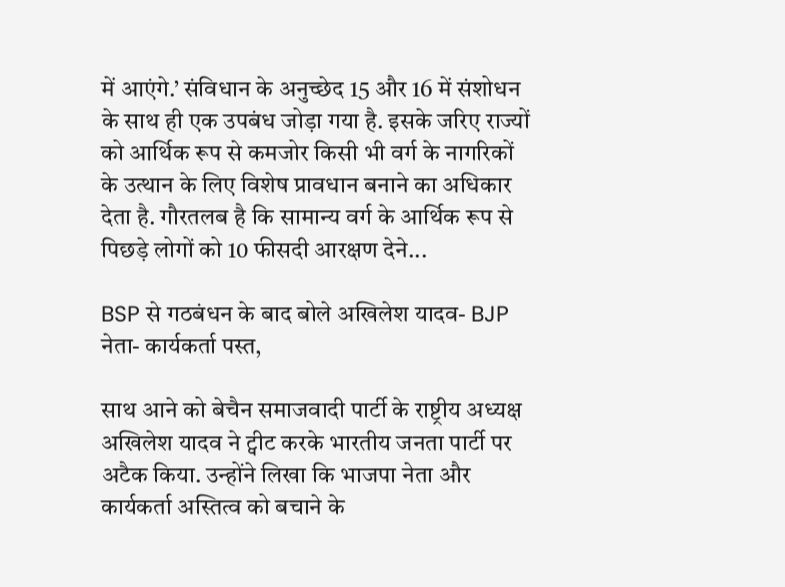में आएंगे.’ संविधान के अनुच्छेद 15 और 16 में संशोधन के साथ ही एक उपबंध जोड़ा गया है. इसके जरिए राज्यों को आर्थिक रूप से कमजोर किसी भी वर्ग के नागरिकों के उत्थान के लिए विशेष प्रावधान बनाने का अधिकार देता है. गौरतलब है कि सामान्य वर्ग के आर्थिक रूप से पिछड़े लोगों को 10 फीसदी आरक्षण देने...

BSP से गठबंधन के बाद बोले अखिलेश यादव- BJP नेता- कार्यकर्ता पस्त,

साथ आने को बेचैन समाजवादी पार्टी के राष्ट्रीय अध्यक्ष अखिलेश यादव ने ट्वीट करके भारतीय जनता पार्टी पर अटैक किया. उन्होंने लिखा कि भाजपा नेता और कार्यकर्ता अस्तित्व को बचाने के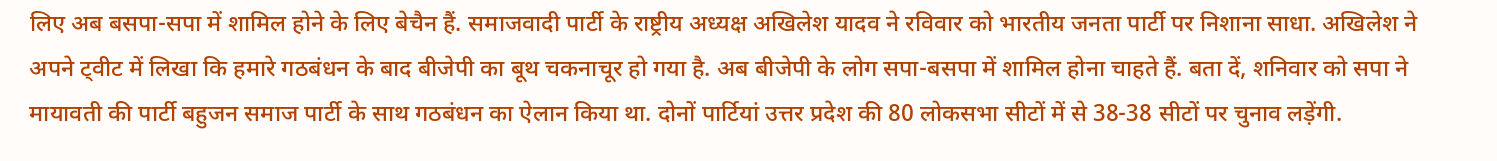लिए अब बसपा-सपा में शामिल होने के लिए बेचैन हैं. समाजवादी पार्टी के राष्ट्रीय अध्यक्ष अखिलेश यादव ने रविवार को भारतीय जनता पार्टी पर निशाना साधा. अखिलेश ने अपने ट्वीट में लिखा कि हमारे गठबंधन के बाद बीजेपी का बूथ चकनाचूर हो गया है. अब बीजेपी के लोग सपा-बसपा में शामिल होना चाहते हैं. बता दें, शनिवार को सपा ने मायावती की पार्टी बहुजन समाज पार्टी के साथ गठबंधन का ऐलान किया था. दोनों पार्टियां उत्तर प्रदेश की 80 लोकसभा सीटों में से 38-38 सीटों पर चुनाव लड़ेंगी.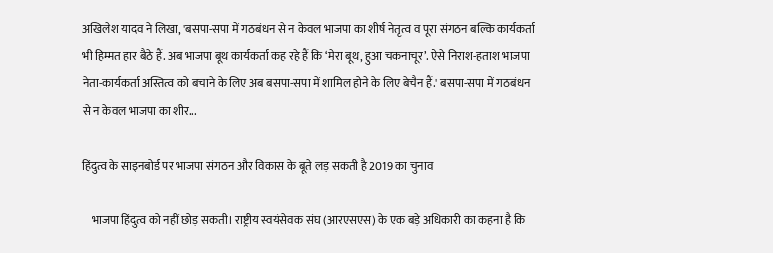अखिलेश यादव ने लिखा, 'बसपा-सपा में गठबंधन से न केवल भाजपा का शीर्ष नेतृत्व व पूरा संगठन बल्कि कार्यकर्ता भी हिम्मत हार बैठे हैं. अब भाजपा बूथ कार्यकर्ता कह रहे हैं कि ‘मेरा बूथ, हुआ चकनाचूर’. ऐसे निराश-हताश भाजपा नेता-कार्यकर्ता अस्तित्व को बचाने के लिए अब बसपा-सपा में शामिल होने के लिए बेचैन हैं.' बसपा-सपा में गठबंधन से न केवल भाजपा का शीर...

हिंदुत्व के साइनबोर्ड पर भाजपा संगठन और विकास के बूते लड़ सकती है 2019 का चुनाव

    भाजपा हिंदुत्व को नहीं छोड़ सकती। राष्ट्रीय स्वयंसेवक संघ (आरएसएस) के एक बड़े अधिकारी का कहना है कि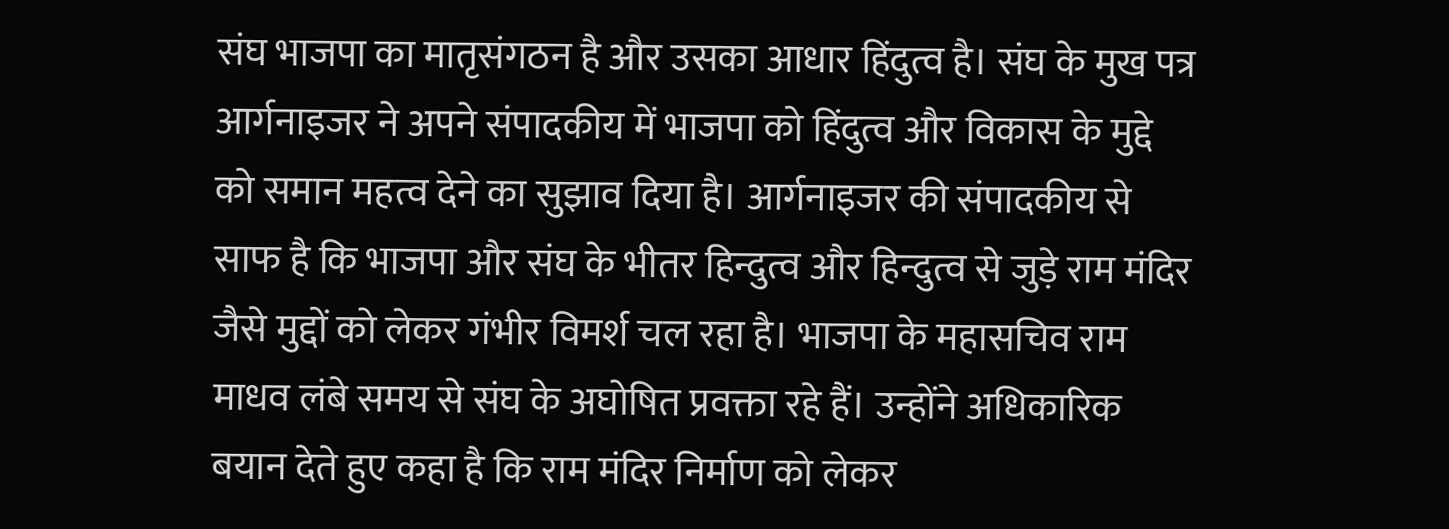संघ भाजपा का मातृसंगठन है और उसका आधार हिंदुत्व है। संघ के मुख पत्र आर्गनाइजर ने अपने संपादकीय में भाजपा को हिंदुत्व और विकास के मुद्दे को समान महत्व देने का सुझाव दिया है। आर्गनाइजर की संपादकीय से साफ है कि भाजपा और संघ के भीतर हिन्दुत्व और हिन्दुत्व से जुड़े राम मंदिर जैसे मुद्दों को लेकर गंभीर विमर्श चल रहा है। भाजपा के महासचिव राम माधव लंबे समय से संघ के अघोषित प्रवक्ता रहे हैं। उन्होंने अधिकारिक बयान देते हुए कहा है कि राम मंदिर निर्माण को लेकर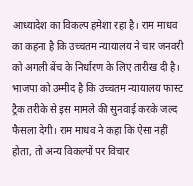आध्यादेश का विकल्प हमेशा रहा है। राम माधव का कहना है कि उच्चतम न्यायालय ने चार जनवरी को अगली बेंच के निर्धारण के लिए तारीख दी है। भाजपा को उम्मीद है कि उच्चतम न्यायालय फास्ट ट्रैक तरीके से इस मामले की सुनवाई करके जल्द फैसला देगी। राम माधव ने कहा कि ऐसा नहीं होता, तो अन्य विकल्पों पर विचार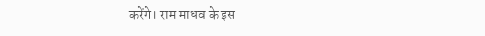करेंगे। राम माधव के इस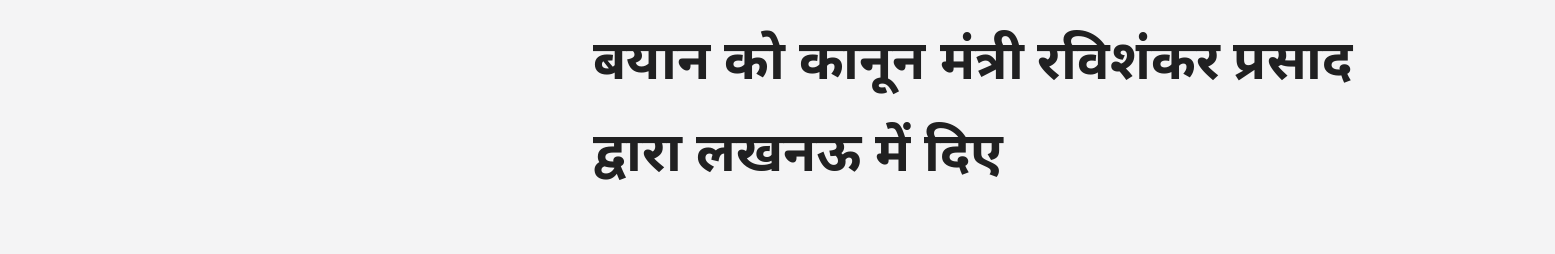बयान को कानून मंत्री रविशंकर प्रसाद द्वारा लखनऊ में दिए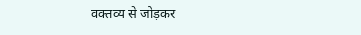वक्तव्य से जोड़कर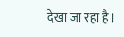देखा जा रहा है।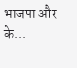भाजपा और के...